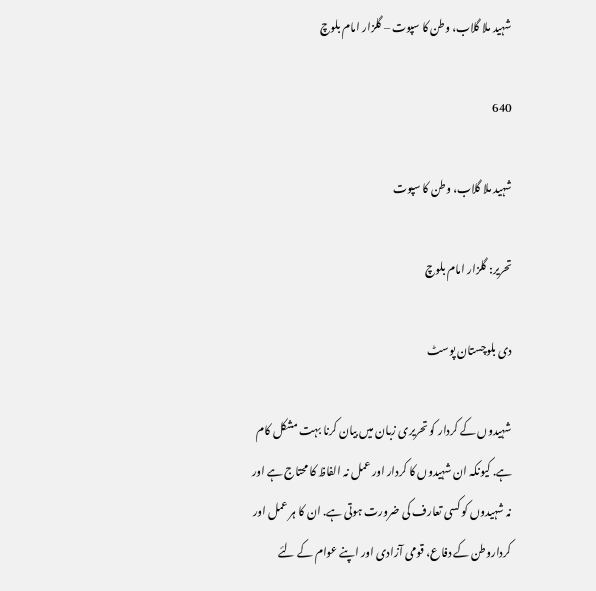شہید ملا گلاب، وطن کا سپوت – گلزار امام بلوچ

640

شہید ملا گلاب، وطن کا سپوت

تحریر: گلزار امام بلوچ

دی بلوچستان پوسٹ

شہیدوں کے کردار کو تحریری زبان میں بیان کرنا بہت مشکل کام ہے. کیونکہ ان شہیدوں کا کردار اور عمل نہ الفاظ کا محتاج ہے اور نہ شہیدوں کو کسی تعارف کی ضرورت ہوتی ہے. ان کا ہر عمل اور کرداروطن کے دفاع، قومی آزادی اور اپنے عوام کے لئے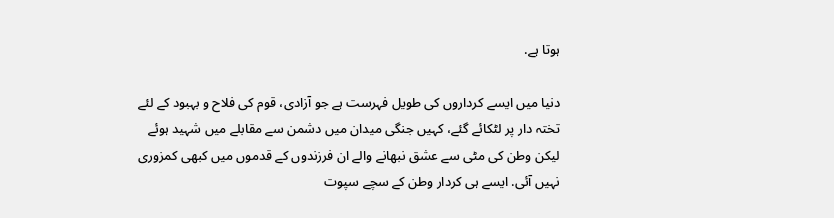ہوتا ہے.

دنیا میں ایسے کرداروں کی طویل فہرست ہے جو آزادی، قوم کی فلاح و بہبود کے لئے تختہ دار پر لٹکائے گئے، کہیں جنگی میدان میں دشمن سے مقابلے میں شہید ہوئے لیکن وطن کی مٹی سے عشق نبھانے والے ان فرزندوں کے قدموں میں کبھی کمزوری نہیں آئی. ایسے ہی کردار وطن کے سچے سپوت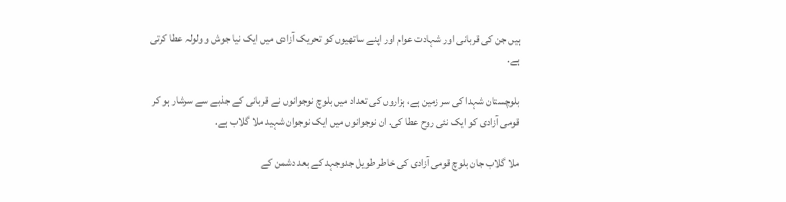ہیں جن کی قربانی اور شہادت عوام اور اپنے ساتھیوں کو تحریک آزادی میں ایک نیا جوش و ولولہ عطا کرتی ہے.

بلوچستان شہدا کی سر زمین ہے، ہزاروں کی تعداد میں بلوچ نوجوانوں نے قربانی کے جذبے سے سرشار ہو کر قومی آزادی کو ایک نئی روح عطا کی. ان نوجوانوں میں ایک نوجوان شہید ملا گلاب ہے.

ملا گلاب جان بلوچ قومی آزادی کی خاطر طویل جدوجہد کے بعد دشمن کے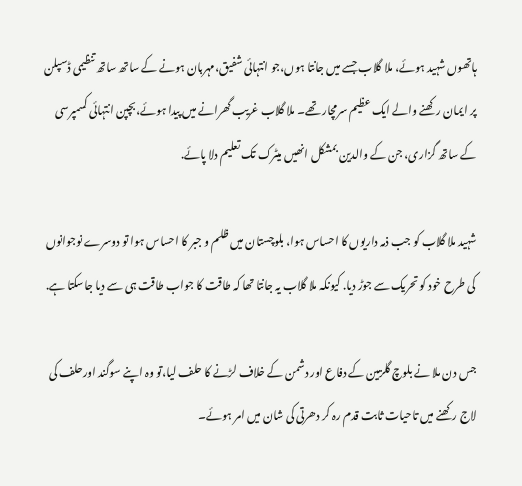ہاتھوں شہید ہوئے، ملا گلاب جسے میں جانتا ہوں،جو انتہائی شفیق،مہربان ہونے کے ساتھ ساتھ تنظیمی ڈسپلن پر ایمان رکھنے والے ایک عظیم سرمچار تھے۔ ملا گلاب غریب گھرانے میں پیدا ہوئے،بچپن انتہائی کسمپرسی کے ساتھ گزاری، جن کے والدین بمشکل انھیں میٹرک تک تعلیم دلا پائے.

شہید ملا گلاب کو جب ذمہ داریوں کا احساس ہوا، بلوچستان میں ظلم و جبر کا احساس ہوا تو دوسرے نوجوانوں کی طرح خود کو تحریک سے جوڑ دیا. کیونکہ ملا گلاب یہ جانتا تھا کہ طاقت کا جواب طاقت ہی سے دیا جاسکتا ہے.

جس دن ملا نے بلوچ گلزمین کے دفاع اور دشمن کے خلاف لڑنے کا حلف لیا،تو وہ اپنے سوگند اورحلف کی لاج رکھنے میں تاحیات ثابت قدم رہ کر دھرتی کی شان میں امر ہوئے۔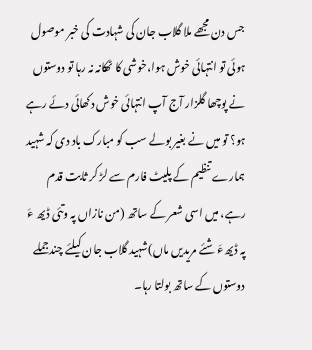جس دن مجھے ملا گلاب جان کی شہادت کی خبر موصول ہوئی تو انتہائی خوش ہوا،خوشی کا ٹھکانہ نہ رہا تو دوستوں نے پوچھا گلزار آج آپ انتہائی خوش دکھائی دئے رہے ہو؟ تو میں نے بغیر بولے سب کو مبارک باد دی کہ شہید ہمارے تنظیم کے پلیٹ فارم سے لڑ کر ثابت قدم رہے، میں اسی شعر کے ساتھ (من نازاں پہ وتئی ڈیھ ءَ پہ ڈیھءَ شئے مریدیں ماں)شہید گلاب جان کیلئے چندجملے دوستوں کے ساتھ بولتا رہا۔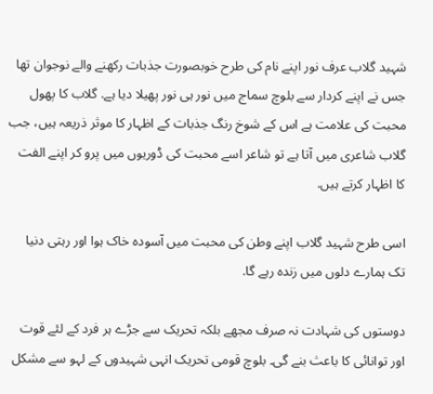شہید گلاب عرف نور اپنے نام کی طرح خوبصورت جذبات رکھنے والے نوجوان تھا جس نے اپنے کردار سے بلوچ سماج میں نور ہی نور پھیلا دیا ہے. گلاب کا پھول محبت کی علامت ہے اس کے شوخ رنگ جذبات کے اظہار کا موثر ذریعہ ہیں، جب گلاب شاعری میں آتا ہے تو شاعر اسے محبت کی ڈوریوں میں پرو کر اپنے الفت کا اظہار کرتے ہیں.

اسی طرح شہید گلاب اپنے وطن کی محبت میں آسودہ خاک ہوا اور رہتی دنیا تک ہمارے دلوں میں زندہ رہے گا.

دوستوں کی شہادت نہ صرف مجھے بلکہ تحریک سے جڑے ہر فرد کے لئے قوت اور توانائی کا باعث بنے گی۔ بلوچ قومی تحریک انہی شہیدوں کے لہو سے مشکل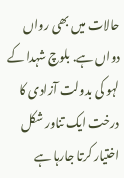حالات میں بھی رواں دواں ہے. بلوچ شہدا کے لہو کی بدولت آزادی کا درخت ایک تناور شکل اختیار کرتا جارہا ہے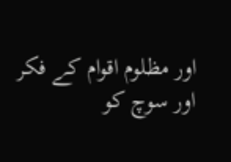اور مظلوم اقوام کے فکر اور سوچ کو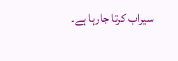سیراب کرتا جارہا ہے۔